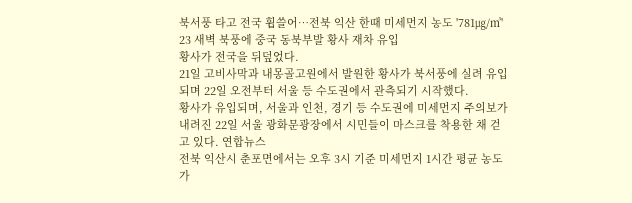북서풍 타고 전국 휩쓸어…전북 익산 한때 미세먼지 농도 '781㎍/㎥' 23 새벽 북풍에 중국 동북부발 황사 재차 유입
황사가 전국을 뒤덮었다.
21일 고비사막과 내몽골고원에서 발원한 황사가 북서풍에 실려 유입되며 22일 오전부터 서울 등 수도권에서 관측되기 시작했다.
황사가 유입되며, 서울과 인천, 경기 등 수도권에 미세먼지 주의보가 내려진 22일 서울 광화문광장에서 시민들이 마스크를 착용한 채 걷고 있다. 연합뉴스
전북 익산시 춘포면에서는 오후 3시 기준 미세먼지 1시간 평균 농도가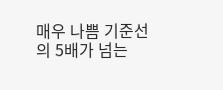매우 나쁨 기준선의 5배가 넘는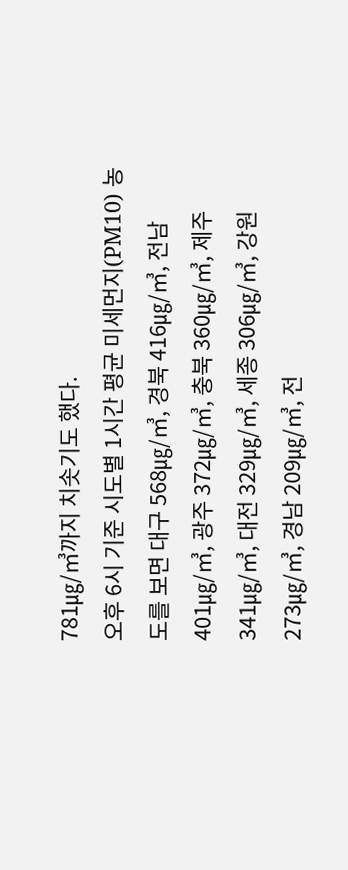781㎍/㎥까지 치솟기도 했다.
오후 6시 기준 시도별 1시간 평균 미세먼지(PM10) 농도를 보면 대구 568㎍/㎥, 경북 416㎍/㎥, 전남 401㎍/㎥, 광주 372㎍/㎥, 충북 360㎍/㎥, 제주 341㎍/㎥, 대전 329㎍/㎥, 세종 306㎍/㎥, 강원 273㎍/㎥, 경남 209㎍/㎥, 전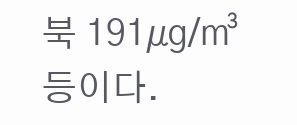북 191㎍/㎥ 등이다.